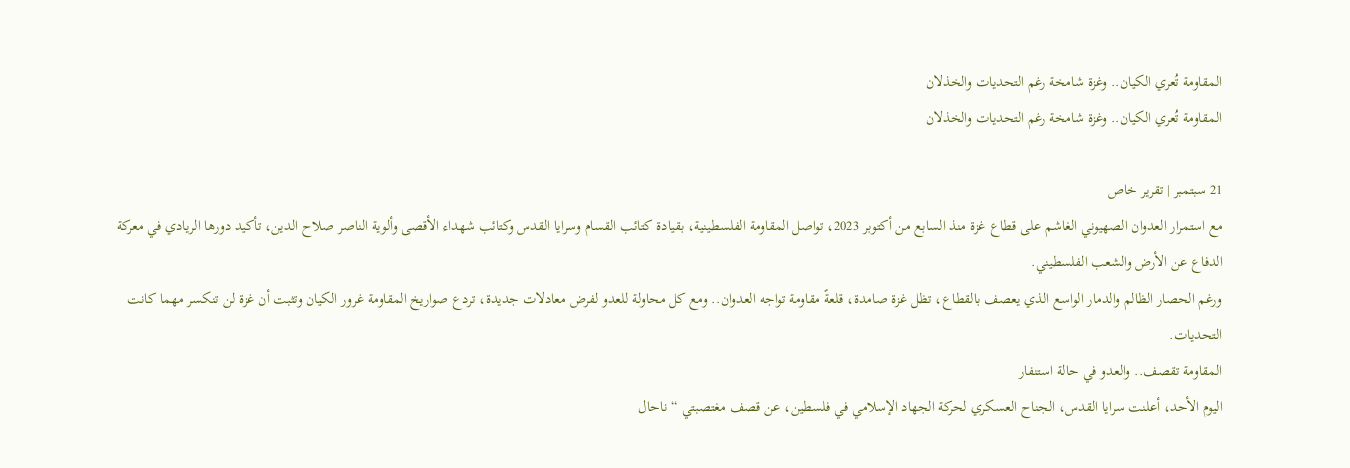المقاومة تُعري الكيان.. وغزة شامخة رغم التحديات والخذلان
المقاومة تُعري الكيان.. وغزة شامخة رغم التحديات والخذلان

21 سبتمبر | تقرير خاص
مع استمرار العدوان الصهيوني الغاشم على قطاع غزة منذ السابع من أكتوبر 2023، تواصل المقاومة الفلسطينية، بقيادة كتائب القسام وسرايا القدس وكتائب شهداء الأقصى وألوية الناصر صلاح الدين، تأكيد دورها الريادي في معركة الدفاع عن الأرض والشعب الفلسطيني.
ورغم الحصار الظالم والدمار الواسع الذي يعصف بالقطاع، تظل غزة صامدة، قلعةً مقاومة تواجه العدوان.. ومع كل محاولة للعدو لفرض معادلات جديدة، تردع صواريخ المقاومة غرور الكيان وتثبت أن غزة لن تنكسر مهما كانت التحديات.
المقاومة تقصف.. والعدو في حالة استنفار
اليوم الأحد، أعلنت سرايا القدس، الجناح العسكري لحركة الجهاد الإسلامي في فلسطين، عن قصف مغتصبتي “ناحال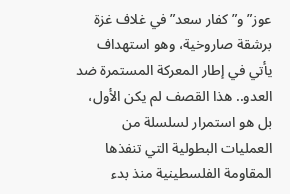عوز” و”كفار سعد” في غلاف غزة برشقة صاروخية، وهو استهداف يأتي في إطار المعركة المستمرة ضد العدو.. هذا القصف لم يكن الأول، بل هو استمرار لسلسلة من العمليات البطولية التي تنفذها المقاومة الفلسطينية منذ بدء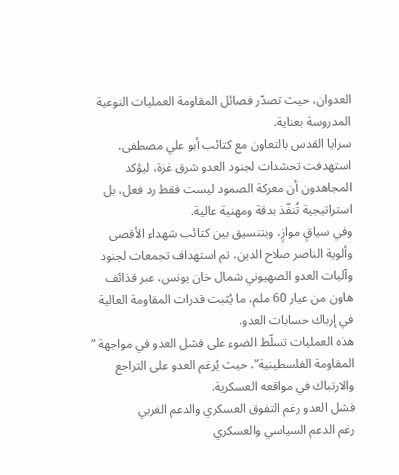العدوان، حيث تصدّر فصائل المقاومة العمليات النوعية المدروسة بعناية.
سرايا القدس بالتعاون مع كتائب أبو علي مصطفى، استهدفت تحشدات لجنود العدو شرق غزة، ليؤكد المجاهدون أن معركة الصمود ليست فقط رد فعل، بل استراتيجية تُنفّذ بدقة ومهنية عالية.
وفي سياقٍ موازٍ، وبتنسيق بين كتائب شهداء الأقصى وألوية الناصر صلاح الدين، تم استهداف تجمعات لجنود وآليات العدو الصهيوني شمال خان يونس، عبر قذائف هاون من عيار 60 ملم، ما يُثبت قدرات المقاومة العالية في إرباك حسابات العدو.
هذه العمليات تسلّط الضوء على فشل العدو في مواجهة ” المقاومة الفلسطينية”، حيث يُرغم العدو على التراجع والارتباك في مواقعه العسكرية.
فشل العدو رغم التفوق العسكري والدعم الغربي
رغم الدعم السياسي والعسكري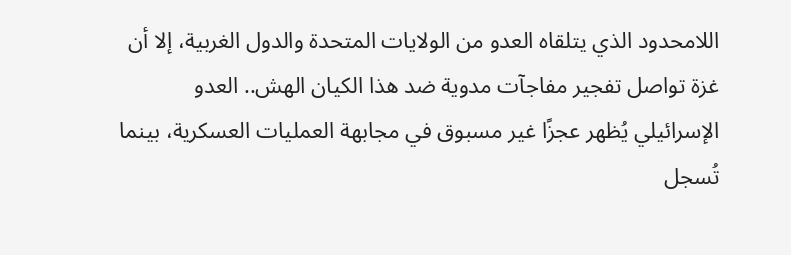اللامحدود الذي يتلقاه العدو من الولايات المتحدة والدول الغربية، إلا أن غزة تواصل تفجير مفاجآت مدوية ضد هذا الكيان الهش.. العدو الإسرائيلي يُظهر عجزًا غير مسبوق في مجابهة العمليات العسكرية، بينما تُسجل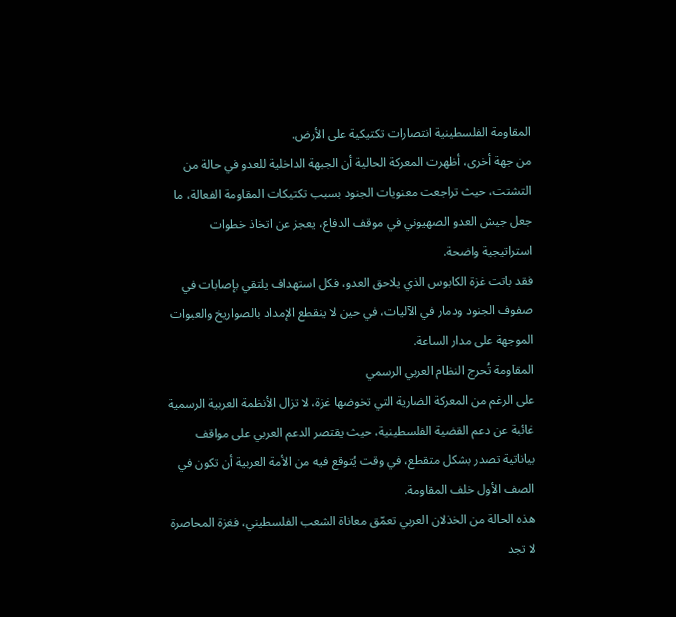المقاومة الفلسطينية انتصارات تكتيكية على الأرض.
من جهة أخرى، أظهرت المعركة الحالية أن الجبهة الداخلية للعدو في حالة من التشتت، حيث تراجعت معنويات الجنود بسبب تكتيكات المقاومة الفعالة، ما جعل جيش العدو الصهيوني في موقف الدفاع، يعجز عن اتخاذ خطوات استراتيجية واضحة.
فقد باتت غزة الكابوس الذي يلاحق العدو، فكل استهداف يلتقي بإصابات في صفوف الجنود ودمار في الآليات، في حين لا ينقطع الإمداد بالصواريخ والعبوات الموجهة على مدار الساعة.
المقاومة تُحرج النظام العربي الرسمي
على الرغم من المعركة الضارية التي تخوضها غزة، لا تزال الأنظمة العربية الرسمية غائبة عن دعم القضية الفلسطينية، حيث يقتصر الدعم العربي على مواقف بياناتية تصدر بشكل متقطع، في وقت يُتوقع فيه من الأمة العربية أن تكون في الصف الأول خلف المقاومة.
هذه الحالة من الخذلان العربي تعمّق معاناة الشعب الفلسطيني، فغزة المحاصرة لا تجد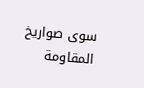سوى صواريخ المقاومة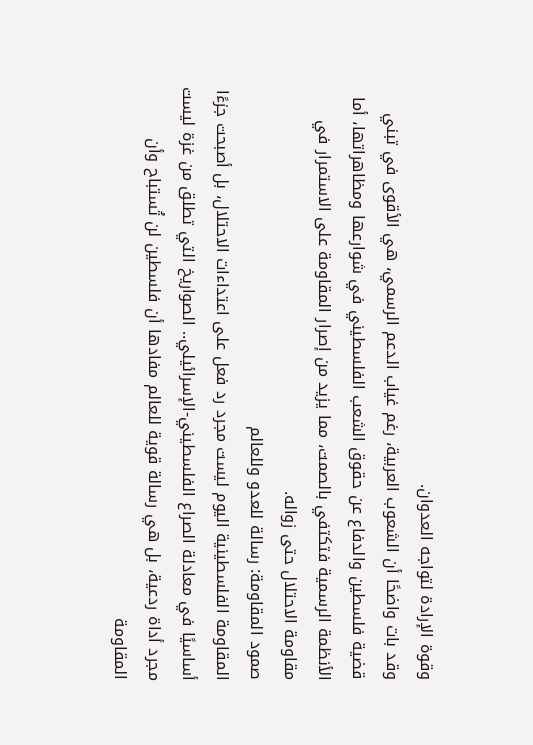وقوة الإرادة لتواجه العدوان.
وقد بات واضحًا أن الشعوب العربية، رغم غياب الدعم الرسمي، هي الأقوى في تبني قضية فلسطين والدفاع عن حقوق الشعب الفلسطيني في شوارعها ومظاهراتها، أما الأنظمة الرسمية فتكتفي بالصمت، مما يزيد من إصرار المقاومة على الاستمرار في مقاومة الاحتلال حتى زواله.
صمود المقاومة: رسالة للعدو وللعالم
المقاومة الفلسطينية اليوم ليست مجرد رد فعل على اعتداءات الاحتلال، بل أصبحت جزءًا أساسيًا في معادلة الصراع الفلسطيني-الإسرائيلي.. الصواريخ التي تطلق من غزة ليست مجرد أداة ردعية، بل هي رسالة قوية للعالم مفادها أن فلسطين لن تُستباح وأن المقاومة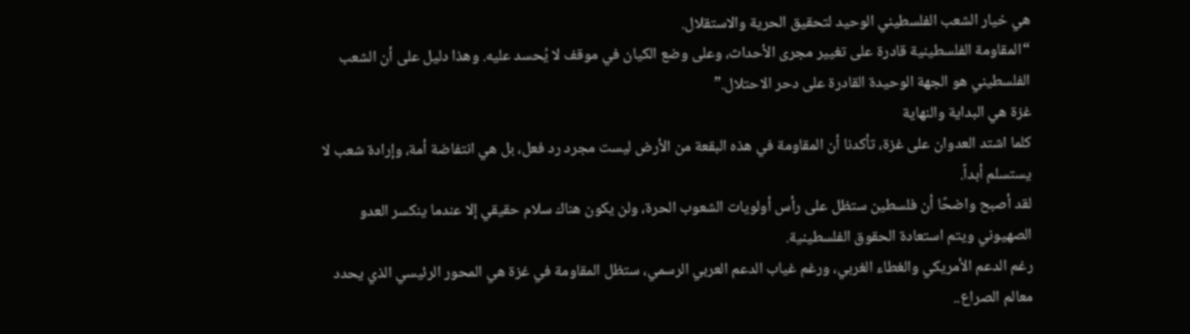هي خيار الشعب الفلسطيني الوحيد لتحقيق الحرية والاستقلال.
“المقاومة الفلسطينية قادرة على تغيير مجرى الأحداث، وعلى وضع الكيان في موقف لا يُحسد عليه. وهذا دليل على أن الشعب الفلسطيني هو الجهة الوحيدة القادرة على دحر الاحتلال.”
غزة هي البداية والنهاية
كلما اشتد العدوان على غزة، تأكدنا أن المقاومة في هذه البقعة من الأرض ليست مجرد رد فعل، بل هي انتفاضة أمة، وإرادة شعب لا يستسلم أبداً.
لقد أصبح واضحًا أن فلسطين ستظل على رأس أولويات الشعوب الحرة، ولن يكون هناك سلام حقيقي إلا عندما ينكسر العدو الصهيوني ويتم استعادة الحقوق الفلسطينية.
رغم الدعم الأمريكي والغطاء الغربي، ورغم غياب الدعم العربي الرسمي، ستظل المقاومة في غزة هي المحور الرئيسي الذي يحدد معالم الصراع..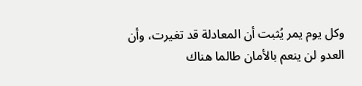وكل يوم يمر يُثبت أن المعادلة قد تغيرت، وأن العدو لن ينعم بالأمان طالما هناك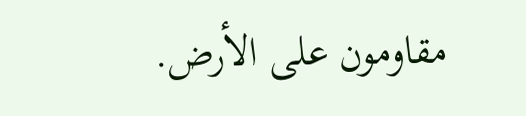مقاومون على الأرض.